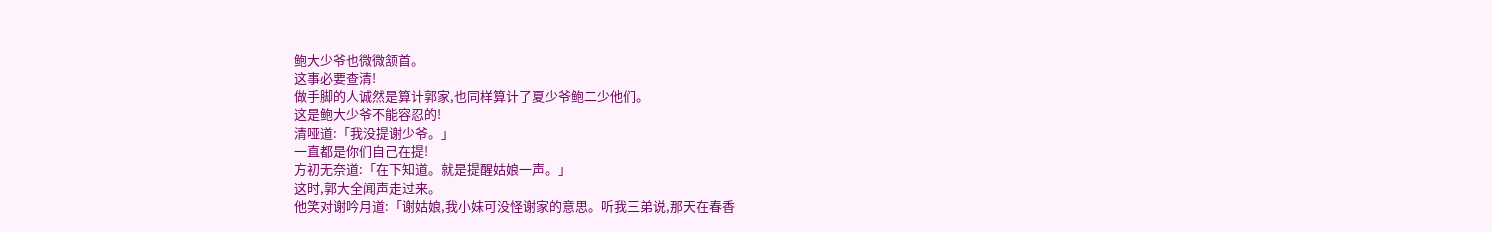鲍大少爷也微微颔首。
这事必要查清!
做手脚的人诚然是算计郭家,也同样算计了夏少爷鲍二少他们。
这是鲍大少爷不能容忍的!
清哑道:「我没提谢少爷。」
一直都是你们自己在提!
方初无奈道:「在下知道。就是提醒姑娘一声。」
这时,郭大全闻声走过来。
他笑对谢吟月道:「谢姑娘,我小妹可没怪谢家的意思。听我三弟说,那天在春香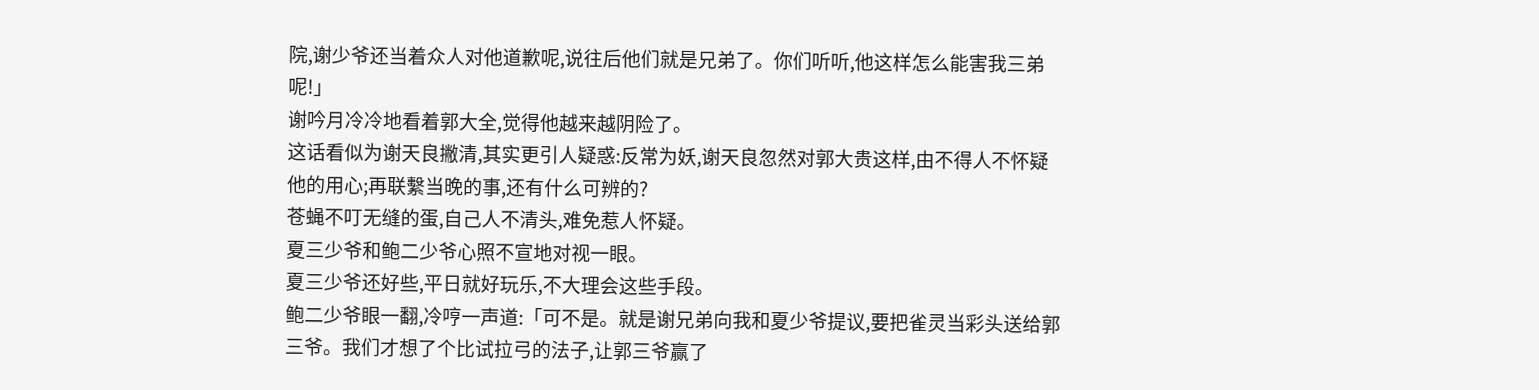院,谢少爷还当着众人对他道歉呢,说往后他们就是兄弟了。你们听听,他这样怎么能害我三弟呢!」
谢吟月冷冷地看着郭大全,觉得他越来越阴险了。
这话看似为谢天良撇清,其实更引人疑惑:反常为妖,谢天良忽然对郭大贵这样,由不得人不怀疑他的用心;再联繫当晚的事,还有什么可辨的?
苍蝇不叮无缝的蛋,自己人不清头,难免惹人怀疑。
夏三少爷和鲍二少爷心照不宣地对视一眼。
夏三少爷还好些,平日就好玩乐,不大理会这些手段。
鲍二少爷眼一翻,冷哼一声道:「可不是。就是谢兄弟向我和夏少爷提议,要把雀灵当彩头送给郭三爷。我们才想了个比试拉弓的法子,让郭三爷赢了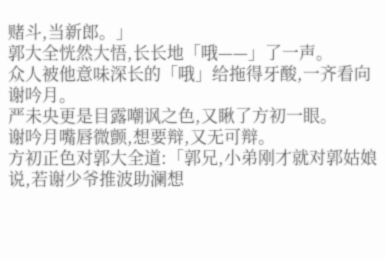赌斗,当新郎。」
郭大全恍然大悟,长长地「哦——」了一声。
众人被他意味深长的「哦」给拖得牙酸,一齐看向谢吟月。
严未央更是目露嘲讽之色,又瞅了方初一眼。
谢吟月嘴唇微颤,想要辩,又无可辩。
方初正色对郭大全道:「郭兄,小弟刚才就对郭姑娘说,若谢少爷推波助澜想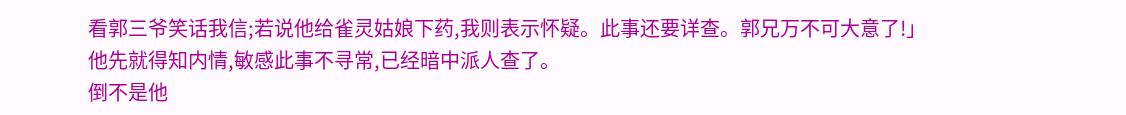看郭三爷笑话我信;若说他给雀灵姑娘下药,我则表示怀疑。此事还要详查。郭兄万不可大意了!」
他先就得知内情,敏感此事不寻常,已经暗中派人查了。
倒不是他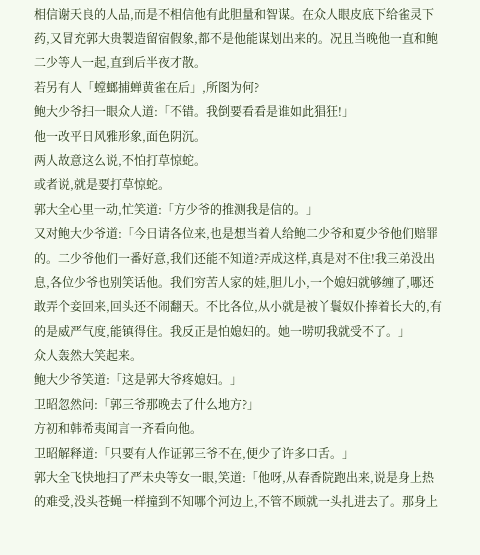相信谢天良的人品,而是不相信他有此胆量和智谋。在众人眼皮底下给雀灵下药,又冒充郭大贵製造留宿假象,都不是他能谋划出来的。况且当晚他一直和鲍二少等人一起,直到后半夜才散。
若另有人「螳螂捕蝉黄雀在后」,所图为何?
鲍大少爷扫一眼众人道:「不错。我倒要看看是谁如此猖狂!」
他一改平日风雅形象,面色阴沉。
两人故意这么说,不怕打草惊蛇。
或者说,就是要打草惊蛇。
郭大全心里一动,忙笑道:「方少爷的推测我是信的。」
又对鲍大少爷道:「今日请各位来,也是想当着人给鲍二少爷和夏少爷他们赔罪的。二少爷他们一番好意,我们还能不知道?弄成这样,真是对不住!我三弟没出息,各位少爷也别笑话他。我们穷苦人家的娃,胆儿小,一个媳妇就够缠了,哪还敢弄个妾回来,回头还不闹翻天。不比各位,从小就是被丫鬟奴仆捧着长大的,有的是威严气度,能镇得住。我反正是怕媳妇的。她一唠叨我就受不了。」
众人轰然大笑起来。
鲍大少爷笑道:「这是郭大爷疼媳妇。」
卫昭忽然问:「郭三爷那晚去了什么地方?」
方初和韩希夷闻言一齐看向他。
卫昭解释道:「只要有人作证郭三爷不在,便少了许多口舌。」
郭大全飞快地扫了严未央等女一眼,笑道:「他呀,从春香院跑出来,说是身上热的难受,没头苍蝇一样撞到不知哪个河边上,不管不顾就一头扎进去了。那身上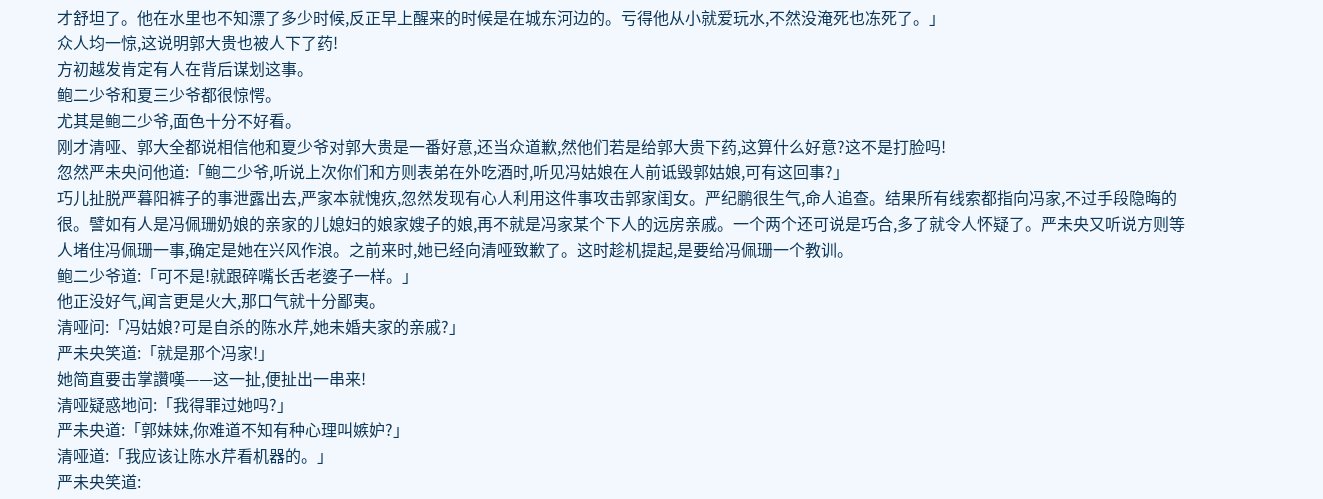才舒坦了。他在水里也不知漂了多少时候,反正早上醒来的时候是在城东河边的。亏得他从小就爱玩水,不然没淹死也冻死了。」
众人均一惊,这说明郭大贵也被人下了药!
方初越发肯定有人在背后谋划这事。
鲍二少爷和夏三少爷都很惊愕。
尤其是鲍二少爷,面色十分不好看。
刚才清哑、郭大全都说相信他和夏少爷对郭大贵是一番好意,还当众道歉,然他们若是给郭大贵下药,这算什么好意?这不是打脸吗!
忽然严未央问他道:「鲍二少爷,听说上次你们和方则表弟在外吃酒时,听见冯姑娘在人前诋毁郭姑娘,可有这回事?」
巧儿扯脱严暮阳裤子的事泄露出去,严家本就愧疚,忽然发现有心人利用这件事攻击郭家闺女。严纪鹏很生气,命人追查。结果所有线索都指向冯家,不过手段隐晦的很。譬如有人是冯佩珊奶娘的亲家的儿媳妇的娘家嫂子的娘,再不就是冯家某个下人的远房亲戚。一个两个还可说是巧合,多了就令人怀疑了。严未央又听说方则等人堵住冯佩珊一事,确定是她在兴风作浪。之前来时,她已经向清哑致歉了。这时趁机提起,是要给冯佩珊一个教训。
鲍二少爷道:「可不是!就跟碎嘴长舌老婆子一样。」
他正没好气,闻言更是火大,那口气就十分鄙夷。
清哑问:「冯姑娘?可是自杀的陈水芹,她未婚夫家的亲戚?」
严未央笑道:「就是那个冯家!」
她简直要击掌讚嘆——这一扯,便扯出一串来!
清哑疑惑地问:「我得罪过她吗?」
严未央道:「郭妹妹,你难道不知有种心理叫嫉妒?」
清哑道:「我应该让陈水芹看机器的。」
严未央笑道: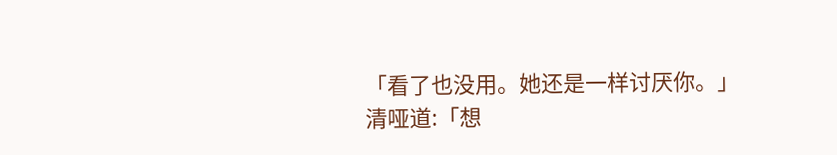「看了也没用。她还是一样讨厌你。」
清哑道:「想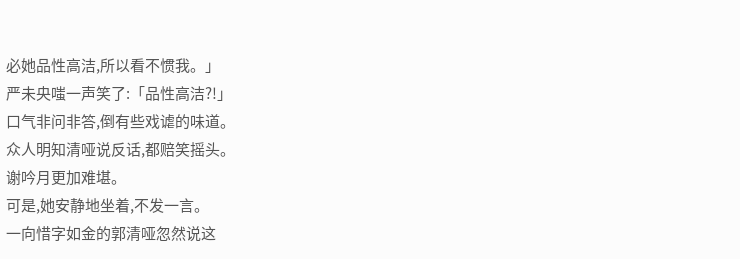必她品性高洁,所以看不惯我。」
严未央嗤一声笑了:「品性高洁?!」
口气非问非答,倒有些戏谑的味道。
众人明知清哑说反话,都赔笑摇头。
谢吟月更加难堪。
可是,她安静地坐着,不发一言。
一向惜字如金的郭清哑忽然说这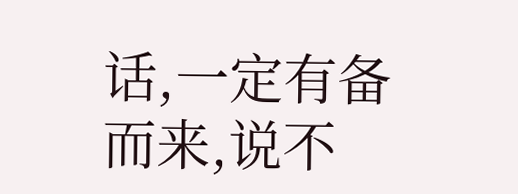话,一定有备而来,说不